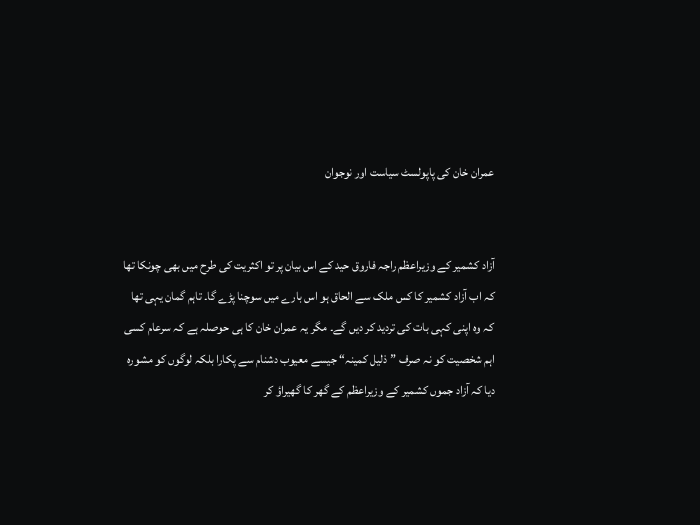عمران خان کی پاپولسٹ سیاست اور نوجوان


آزاد کشمیر کے وزیراعظم راجہ فاروق حید کے اس بیان پر تو اکثریت کی طرح میں بھی چونکا تھا کہ اب آزاد کشمیر کا کس ملک سے الحاق ہو اس بارے میں سوچنا پڑے گا۔ تاہم گمان یہی تھا کہ وہ اپنی کہی بات کی تردید کر دیں گے۔ مگر یہ عمران خان کا ہی حوصلہ ہے کہ سرعام کسی اہم شخصیت کو نہ صرف ”ذلیل کمینہ“ جیسے معیوب دشنام سے پکارا بلکہ لوگوں کو مشورہ دیا کہ آزاد جموں کشمیر کے وزیراعظم کے گھر کا گھیراؤ کر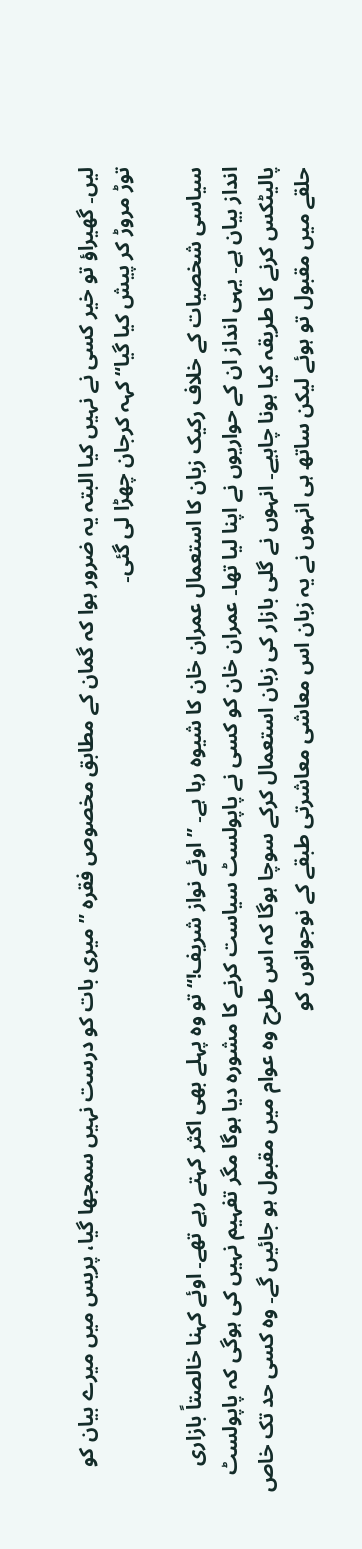لیں۔ گھیراؤ تو خیر کسی نے نہیں کیا البتہ یہ ضرور ہوا کہ گمان کے مطابق مخصوص فقرہ ”میری بات کو درست نہیں سمجھا گیا، پریس میں میرے بیان کو توڑ مروڑ کر پیش کیا گیا“ کہہ کرجان چھڑا لی گئی۔

سیاسی شخصیات کے خلاف رکیک زبان کا استعمال عمران خان کا شیوہ رہا ہے۔ ”اوئے نواز شریف!“ تو وہ پہلے بھی اکثر کہتے رہے تھے۔ اوئے کہنا خالصتاً بازاری انداز بیان ہے۔ یہی انداز ان کے حواریوں نے اپنا لیا تھا۔ عمران خان کو کسی نے پاپولسٹ سیاست کرنے کا مشورہ دیا ہوگا مگر تفہیم نہیں کی ہوگی کہ پاپولسٹ پالیٹکس کرنے کا طریقہ کیا ہونا چاہیے۔ انہوں نے گلی بازار کی زبان استعمال کرکے سوچا ہوگا کہ اس طرح وہ عوام میں مقبول ہو جائیں گے۔ وہ کسی حد تک خاص حلقے میں مقبول تو ہوئے لیکن ساتھ ہی انہوں نے یہ زبان اس معاشی معاشرتی طبقے کے نوجوانوں کو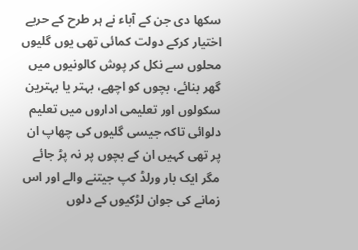سکھا دی جن کے آباء نے ہر طرح کے حربے اختیار کرکے دولت کمائی تھی یوں گلیوں محلوں سے نکل کر پوش کالونیوں میں گھر بنائے، بچوں کو اچھے، بہتر یا بہترین سکولوں اور تعلیمی اداروں میں تعلیم دلوائی تاکہ جیسی گلیوں کی چھاپ ان پر تھی کہیں ان کے بچوں پر نہ پڑ جائے مگر ایک بار ورلڈ کپ جیتنے والے اور اس زمانے کی جوان لڑکیوں کے دلوں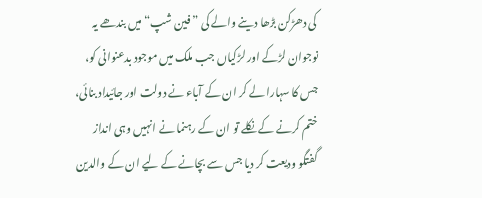کی دھڑکن بڑھا دینے والے کی ”فین شپ“ میں بندھے یہ نوجوان لڑکے اور لڑکیاں جب ملک میں موجود بدعنوانی کو، جس کا سہارا لے کر ان کے آباء نے دولت اور جائیداد بنائی، ختم کرنے کے نکلے تو ان کے رہنما نے انہیں وہی انداز گفتگو ودیعت کر دیا جس سے بچانے کے لیے ان کے والدین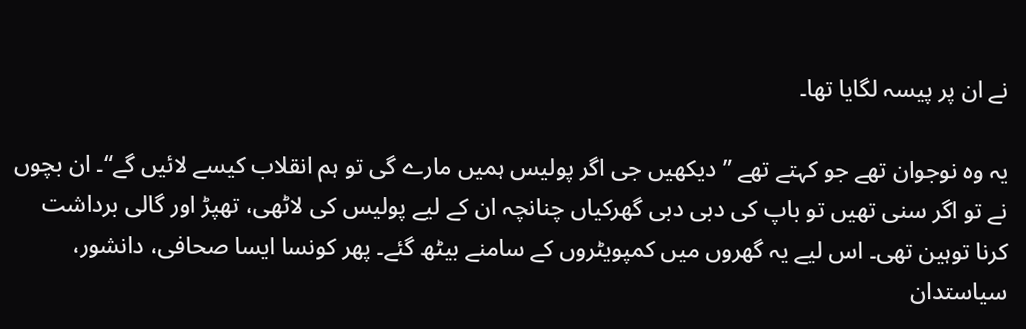نے ان پر پیسہ لگایا تھا۔

یہ وہ نوجوان تھے جو کہتے تھے ”دیکھیں جی اگر پولیس ہمیں مارے گی تو ہم انقلاب کیسے لائیں گے“۔ ان بچوں نے تو اگر سنی تھیں تو باپ کی دبی دبی گھرکیاں چنانچہ ان کے لیے پولیس کی لاٹھی، تھپڑ اور گالی برداشت کرنا توہین تھی۔ اس لیے یہ گھروں میں کمپویٹروں کے سامنے بیٹھ گئے۔ پھر کونسا ایسا صحافی، دانشور، سیاستدان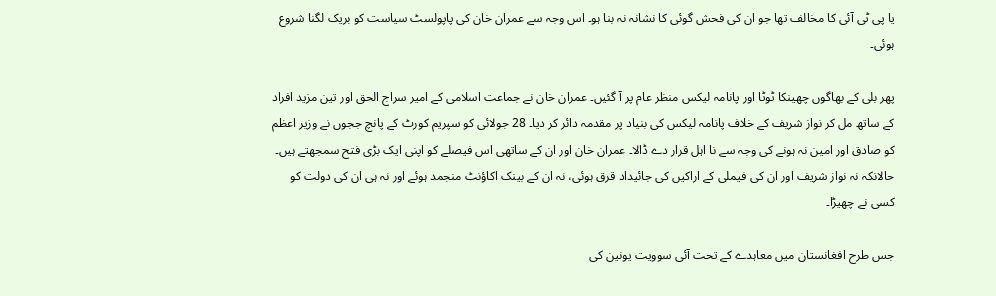یا پی ٹی آئی کا مخالف تھا جو ان کی فحش گوئی کا نشانہ نہ بنا ہو۔ اس وجہ سے عمران خان کی پاپولسٹ سیاست کو بریک لگنا شروع ہوئی۔

پھر بلی کے بھاگوں چھینکا ٹوٹا اور پانامہ لیکس منظر عام پر آ گئیں۔ عمران خان نے جماعت اسلامی کے امیر سراج الحق اور تین مزید افراد کے ساتھ مل کر نواز شریف کے خلاف پانامہ لیکس کی بنیاد پر مقدمہ دائر کر دیا۔ 28 جولائی کو سپریم کورٹ کے پانچ ججوں نے وزیر اعظم کو صادق اور امین نہ ہونے کی وجہ سے نا اہل قرار دے ڈالا۔ عمران خان اور ان کے ساتھی اس فیصلے کو اپنی ایک بڑی فتح سمجھتے ہیں۔ حالانکہ نہ نواز شریف اور ان کی فیملی کے اراکیں کی جائیداد قرق ہوئی، نہ ان کے بینک اکاؤنٹ منجمد ہوئے اور نہ ہی ان کی دولت کو کسی نے چھیڑا۔

جس طرح افغانستان میں معاہدے کے تحت آئی سوویت یونین کی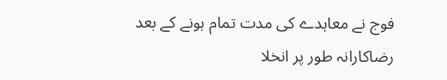فوج نے معاہدے کی مدت تمام ہونے کے بعد رضاکارانہ طور پر انخلا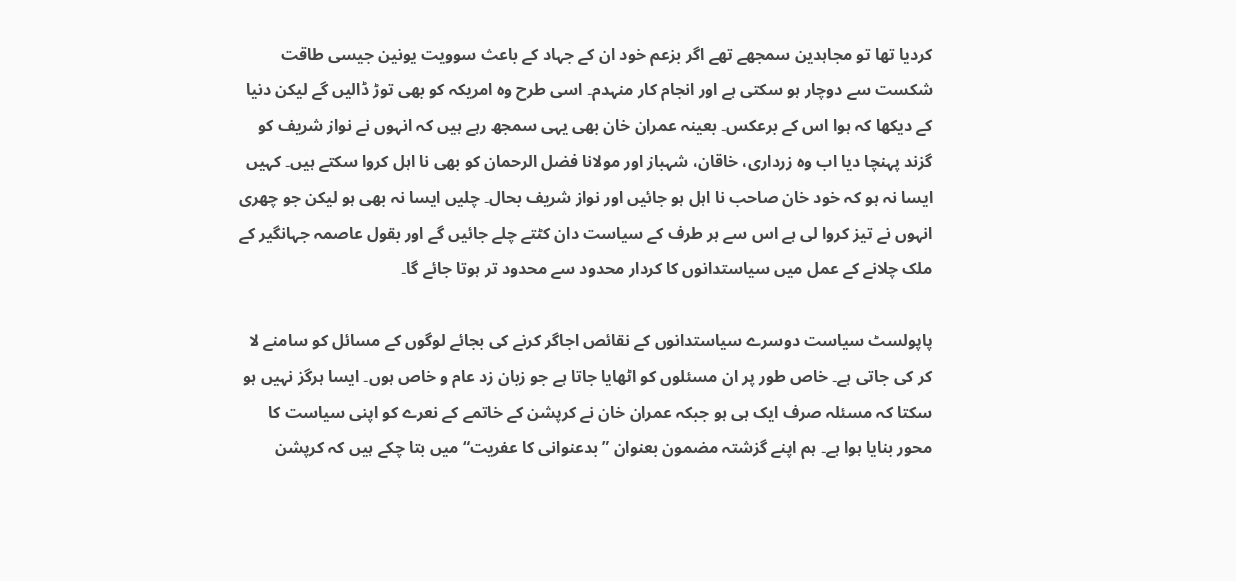کردیا تھا تو مجاہدین سمجھے تھے اگر بزعم خود ان کے جہاد کے باعث سوویت یونین جیسی طاقت شکست سے دوچار ہو سکتی ہے اور انجام کار منہدم۔ اسی طرح وہ امریکہ کو بھی توڑ ڈالیں گے لیکن دنیا کے دیکھا کہ ہوا اس کے برعکس۔ بعینہ عمران خان بھی یہی سمجھ رہے ہیں کہ انہوں نے نواز شریف کو گزند پہنچا دیا اب وہ زرداری، خاقان، شہباز اور مولانا فضل الرحمان کو بھی نا اہل کروا سکتے ہیں۔ کہیں ایسا نہ ہو کہ خود خان صاحب نا اہل ہو جائیں اور نواز شریف بحال۔ چلیں ایسا نہ بھی ہو لیکن جو چھری انہوں نے تیز کروا لی ہے اس سے ہر طرف کے سیاست دان کٹتے چلے جائیں گے اور بقول عاصمہ جہانگیر کے ملک چلانے کے عمل میں سیاستدانوں کا کردار محدود سے محدود تر ہوتا جائے گا۔

پاپولسٹ سیاست دوسرے سیاستدانوں کے نقائص اجاگر کرنے کی بجائے لوگوں کے مسائل کو سامنے لا کر کی جاتی ہے۔ خاص طور پر ان مسئلوں کو اٹھایا جاتا ہے جو زبان زد عام و خاص ہوں۔ ایسا ہرگز نہیں ہو سکتا کہ مسئلہ صرف ایک ہی ہو جبکہ عمران خان نے کرپشن کے خاتمے کے نعرے کو اپنی سیاست کا محور بنایا ہوا ہے۔ ہم اپنے گزشتہ مضمون بعنوان ” بدعنوانی کا عفریت“ میں بتا چکے ہیں کہ کرپشن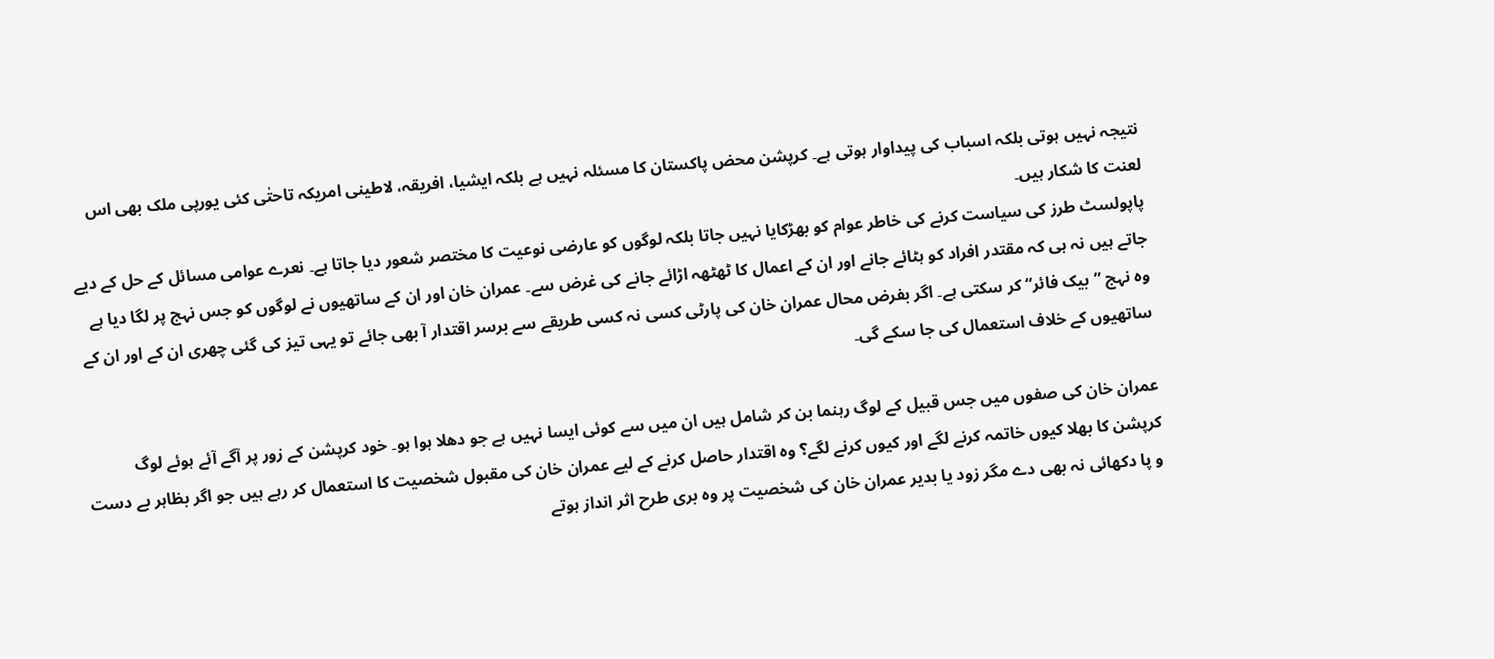نتیجہ نہیں ہوتی بلکہ اسباب کی پیداوار ہوتی ہے۔ کرپشن محض پاکستان کا مسئلہ نہیں ہے بلکہ ایشیا، افریقہ، لاطینی امریکہ تاحتٰی کئی یورپی ملک بھی اس لعنت کا شکار ہیں۔
پاپولسٹ طرز کی سیاست کرنے کی خاطر عوام کو بھڑکایا نہیں جاتا بلکہ لوگوں کو عارضی نوعیت کا مختصر شعور دیا جاتا ہے۔ نعرے عوامی مسائل کے حل کے دیے جاتے ہیں نہ ہی کہ مقتدر افراد کو ہٹائے جانے اور ان کے اعمال کا ٹھٹھہ اڑائے جانے کی غرض سے۔ عمران خان اور ان کے ساتھیوں نے لوگوں کو جس نہج پر لگا دیا ہے وہ نہج ”بیک فائر“ کر سکتی ہے۔ اگر بفرض محال عمران خان کی پارٹی کسی نہ کسی طریقے سے برسر اقتدار آ بھی جائے تو یہی تیز کی گئی چھری ان کے اور ان کے ساتھیوں کے خلاف استعمال کی جا سکے گی۔

عمران خان کی صفوں میں جس قبیل کے لوگ رہنما بن کر شامل ہیں ان میں سے کوئی ایسا نہیں ہے جو دھلا ہوا ہو۔ خود کرپشن کے زور پر آگے آئے ہوئے لوگ کرپشن کا بھلا کیوں خاتمہ کرنے لگے اور کیوں کرنے لگے؟ وہ اقتدار حاصل کرنے کے لیے عمران خان کی مقبول شخصیت کا استعمال کر رہے ہیں جو اگر بظاہر بے دست و پا دکھائی نہ بھی دے مگر زود یا بدیر عمران خان کی شخصیت پر وہ بری طرح اثر انداز ہوتے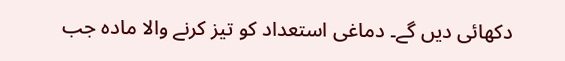دکھائی دیں گے۔ دماغی استعداد کو تیز کرنے والا مادہ جب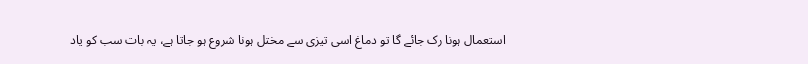استعمال ہونا رک جائے گا تو دماغ اسی تیزی سے مختل ہونا شروع ہو جاتا ہے، یہ بات سب کو یاد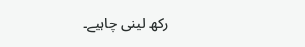رکھ لینی چاہیے۔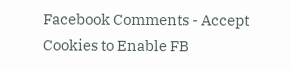Facebook Comments - Accept Cookies to Enable FB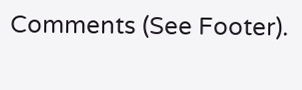Comments (See Footer).